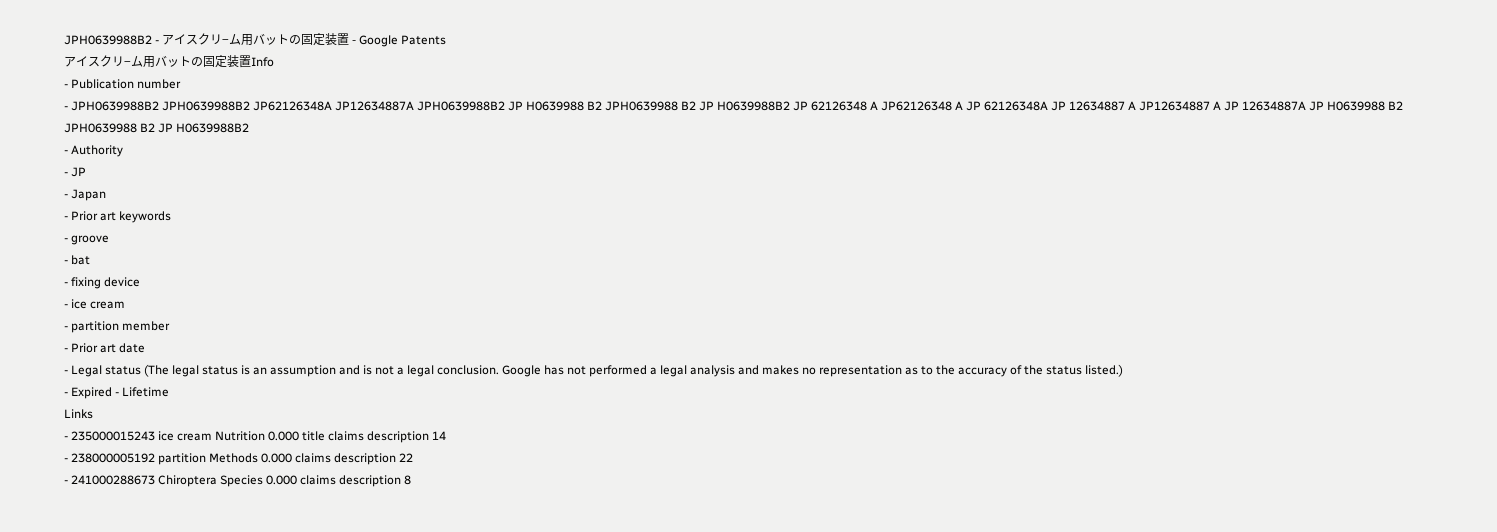JPH0639988B2 - アイスクリ−ム用バットの固定装置 - Google Patents
アイスクリ−ム用バットの固定装置Info
- Publication number
- JPH0639988B2 JPH0639988B2 JP62126348A JP12634887A JPH0639988B2 JP H0639988 B2 JPH0639988 B2 JP H0639988B2 JP 62126348 A JP62126348 A JP 62126348A JP 12634887 A JP12634887 A JP 12634887A JP H0639988 B2 JPH0639988 B2 JP H0639988B2
- Authority
- JP
- Japan
- Prior art keywords
- groove
- bat
- fixing device
- ice cream
- partition member
- Prior art date
- Legal status (The legal status is an assumption and is not a legal conclusion. Google has not performed a legal analysis and makes no representation as to the accuracy of the status listed.)
- Expired - Lifetime
Links
- 235000015243 ice cream Nutrition 0.000 title claims description 14
- 238000005192 partition Methods 0.000 claims description 22
- 241000288673 Chiroptera Species 0.000 claims description 8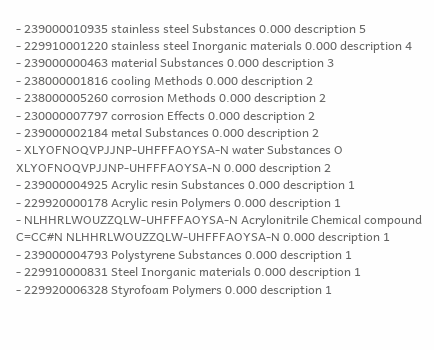- 239000010935 stainless steel Substances 0.000 description 5
- 229910001220 stainless steel Inorganic materials 0.000 description 4
- 239000000463 material Substances 0.000 description 3
- 238000001816 cooling Methods 0.000 description 2
- 238000005260 corrosion Methods 0.000 description 2
- 230000007797 corrosion Effects 0.000 description 2
- 239000002184 metal Substances 0.000 description 2
- XLYOFNOQVPJJNP-UHFFFAOYSA-N water Substances O XLYOFNOQVPJJNP-UHFFFAOYSA-N 0.000 description 2
- 239000004925 Acrylic resin Substances 0.000 description 1
- 229920000178 Acrylic resin Polymers 0.000 description 1
- NLHHRLWOUZZQLW-UHFFFAOYSA-N Acrylonitrile Chemical compound C=CC#N NLHHRLWOUZZQLW-UHFFFAOYSA-N 0.000 description 1
- 239000004793 Polystyrene Substances 0.000 description 1
- 229910000831 Steel Inorganic materials 0.000 description 1
- 229920006328 Styrofoam Polymers 0.000 description 1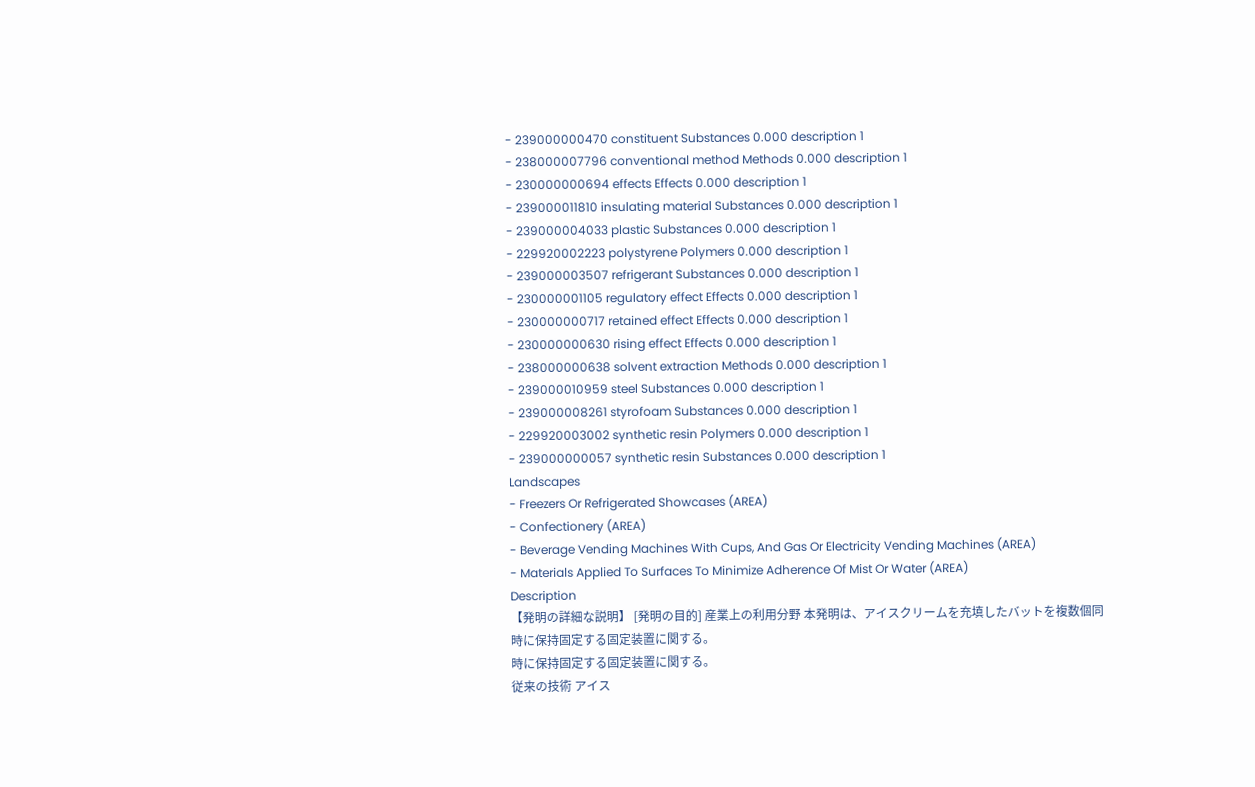- 239000000470 constituent Substances 0.000 description 1
- 238000007796 conventional method Methods 0.000 description 1
- 230000000694 effects Effects 0.000 description 1
- 239000011810 insulating material Substances 0.000 description 1
- 239000004033 plastic Substances 0.000 description 1
- 229920002223 polystyrene Polymers 0.000 description 1
- 239000003507 refrigerant Substances 0.000 description 1
- 230000001105 regulatory effect Effects 0.000 description 1
- 230000000717 retained effect Effects 0.000 description 1
- 230000000630 rising effect Effects 0.000 description 1
- 238000000638 solvent extraction Methods 0.000 description 1
- 239000010959 steel Substances 0.000 description 1
- 239000008261 styrofoam Substances 0.000 description 1
- 229920003002 synthetic resin Polymers 0.000 description 1
- 239000000057 synthetic resin Substances 0.000 description 1
Landscapes
- Freezers Or Refrigerated Showcases (AREA)
- Confectionery (AREA)
- Beverage Vending Machines With Cups, And Gas Or Electricity Vending Machines (AREA)
- Materials Applied To Surfaces To Minimize Adherence Of Mist Or Water (AREA)
Description
【発明の詳細な説明】 [発明の目的] 産業上の利用分野 本発明は、アイスクリームを充填したバットを複数個同
時に保持固定する固定装置に関する。
時に保持固定する固定装置に関する。
従来の技術 アイス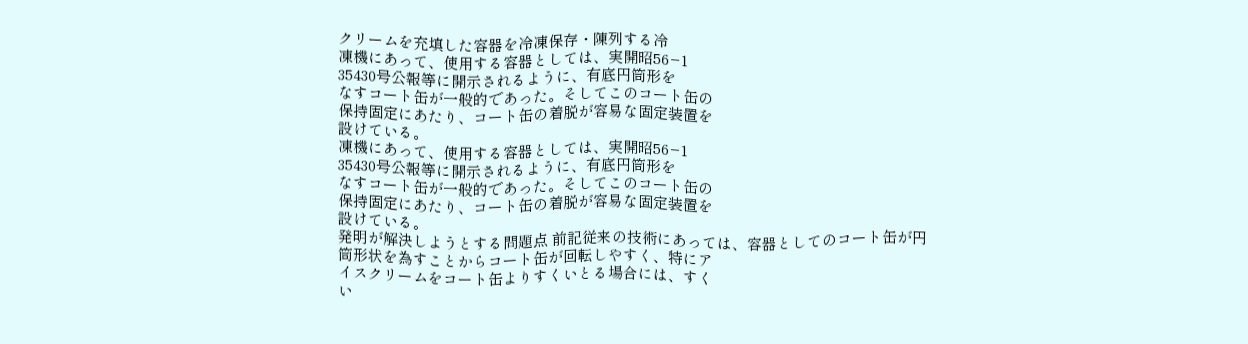クリームを充填した容器を冷凍保存・陳列する冷
凍機にあって、使用する容器としては、実開昭56−1
35430号公報等に開示されるように、有底円筒形を
なすコート缶が一般的であった。そしてこのコート缶の
保持固定にあたり、コート缶の着脱が容易な固定装置を
設けている。
凍機にあって、使用する容器としては、実開昭56−1
35430号公報等に開示されるように、有底円筒形を
なすコート缶が一般的であった。そしてこのコート缶の
保持固定にあたり、コート缶の着脱が容易な固定装置を
設けている。
発明が解決しようとする問題点 前記従来の技術にあっては、容器としてのコート缶が円
筒形状を為すことからコート缶が回転しやすく、特にア
イスクリームをコート缶よりすくいとる場合には、すく
い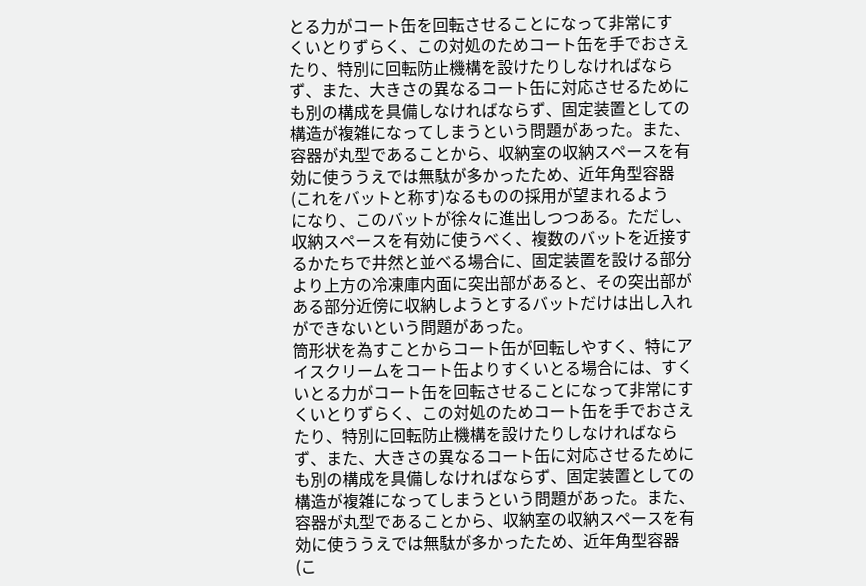とる力がコート缶を回転させることになって非常にす
くいとりずらく、この対処のためコート缶を手でおさえ
たり、特別に回転防止機構を設けたりしなければなら
ず、また、大きさの異なるコート缶に対応させるために
も別の構成を具備しなければならず、固定装置としての
構造が複雑になってしまうという問題があった。また、
容器が丸型であることから、収納室の収納スペースを有
効に使ううえでは無駄が多かったため、近年角型容器
(これをバットと称す)なるものの採用が望まれるよう
になり、このバットが徐々に進出しつつある。ただし、
収納スペースを有効に使うべく、複数のバットを近接す
るかたちで井然と並べる場合に、固定装置を設ける部分
より上方の冷凍庫内面に突出部があると、その突出部が
ある部分近傍に収納しようとするバットだけは出し入れ
ができないという問題があった。
筒形状を為すことからコート缶が回転しやすく、特にア
イスクリームをコート缶よりすくいとる場合には、すく
いとる力がコート缶を回転させることになって非常にす
くいとりずらく、この対処のためコート缶を手でおさえ
たり、特別に回転防止機構を設けたりしなければなら
ず、また、大きさの異なるコート缶に対応させるために
も別の構成を具備しなければならず、固定装置としての
構造が複雑になってしまうという問題があった。また、
容器が丸型であることから、収納室の収納スペースを有
効に使ううえでは無駄が多かったため、近年角型容器
(こ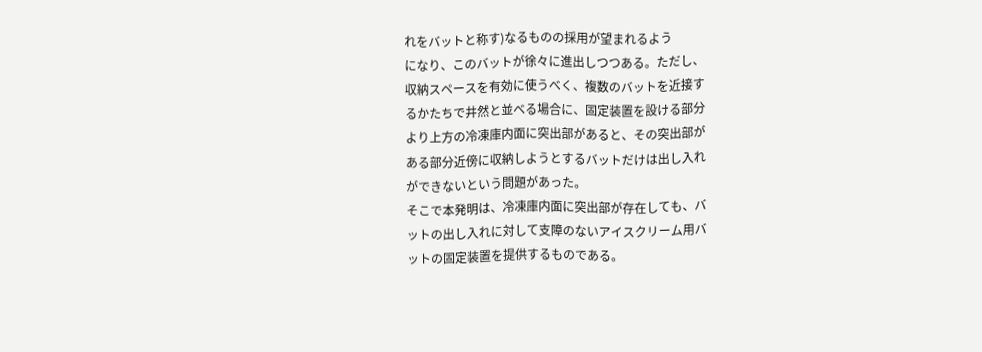れをバットと称す)なるものの採用が望まれるよう
になり、このバットが徐々に進出しつつある。ただし、
収納スペースを有効に使うべく、複数のバットを近接す
るかたちで井然と並べる場合に、固定装置を設ける部分
より上方の冷凍庫内面に突出部があると、その突出部が
ある部分近傍に収納しようとするバットだけは出し入れ
ができないという問題があった。
そこで本発明は、冷凍庫内面に突出部が存在しても、バ
ットの出し入れに対して支障のないアイスクリーム用バ
ットの固定装置を提供するものである。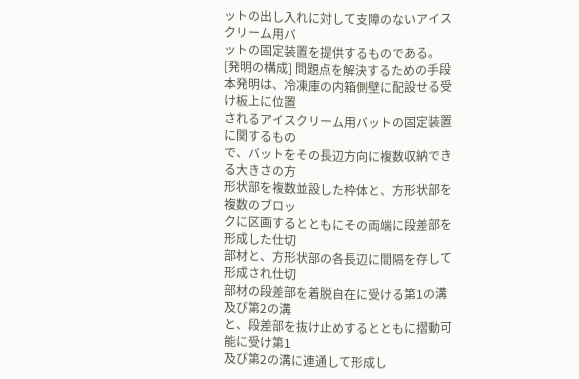ットの出し入れに対して支障のないアイスクリーム用バ
ットの固定装置を提供するものである。
[発明の構成] 問題点を解決するための手段 本発明は、冷凍庫の内箱側壁に配設せる受け板上に位置
されるアイスクリーム用バットの固定装置に関するもの
で、バットをその長辺方向に複数収納できる大きさの方
形状部を複数並設した枠体と、方形状部を複数のブロッ
クに区画するとともにその両端に段差部を形成した仕切
部材と、方形状部の各長辺に間隔を存して形成され仕切
部材の段差部を着脱自在に受ける第1の溝及び第2の溝
と、段差部を抜け止めするとともに摺動可能に受け第1
及び第2の溝に連通して形成し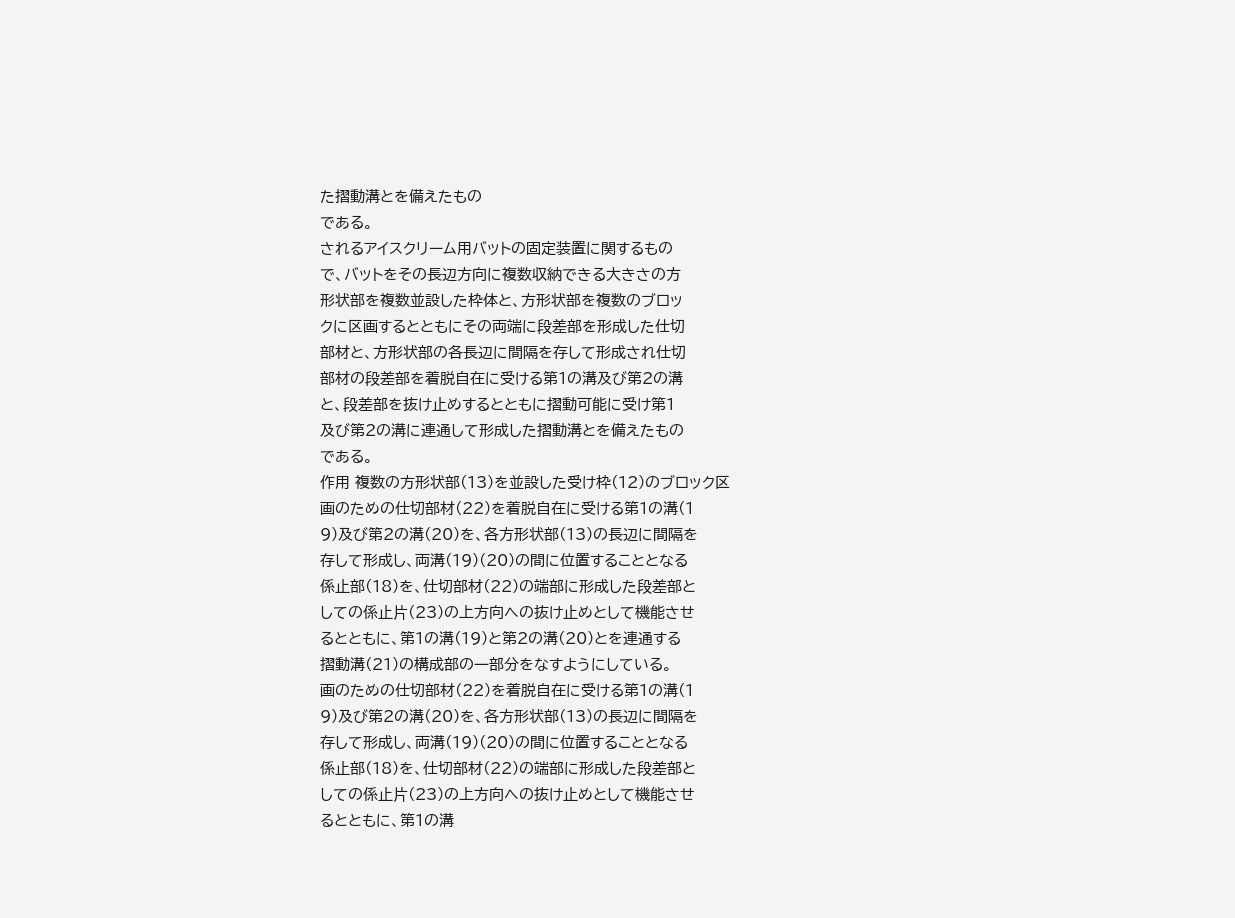た摺動溝とを備えたもの
である。
されるアイスクリーム用バットの固定装置に関するもの
で、バットをその長辺方向に複数収納できる大きさの方
形状部を複数並設した枠体と、方形状部を複数のブロッ
クに区画するとともにその両端に段差部を形成した仕切
部材と、方形状部の各長辺に間隔を存して形成され仕切
部材の段差部を着脱自在に受ける第1の溝及び第2の溝
と、段差部を抜け止めするとともに摺動可能に受け第1
及び第2の溝に連通して形成した摺動溝とを備えたもの
である。
作用 複数の方形状部(13)を並設した受け枠(12)のブロック区
画のための仕切部材(22)を着脱自在に受ける第1の溝(1
9)及び第2の溝(20)を、各方形状部(13)の長辺に間隔を
存して形成し、両溝(19)(20)の間に位置することとなる
係止部(18)を、仕切部材(22)の端部に形成した段差部と
しての係止片(23)の上方向への抜け止めとして機能させ
るとともに、第1の溝(19)と第2の溝(20)とを連通する
摺動溝(21)の構成部の一部分をなすようにしている。
画のための仕切部材(22)を着脱自在に受ける第1の溝(1
9)及び第2の溝(20)を、各方形状部(13)の長辺に間隔を
存して形成し、両溝(19)(20)の間に位置することとなる
係止部(18)を、仕切部材(22)の端部に形成した段差部と
しての係止片(23)の上方向への抜け止めとして機能させ
るとともに、第1の溝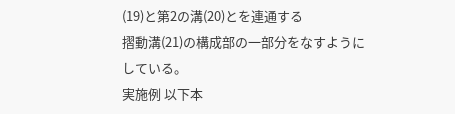(19)と第2の溝(20)とを連通する
摺動溝(21)の構成部の一部分をなすようにしている。
実施例 以下本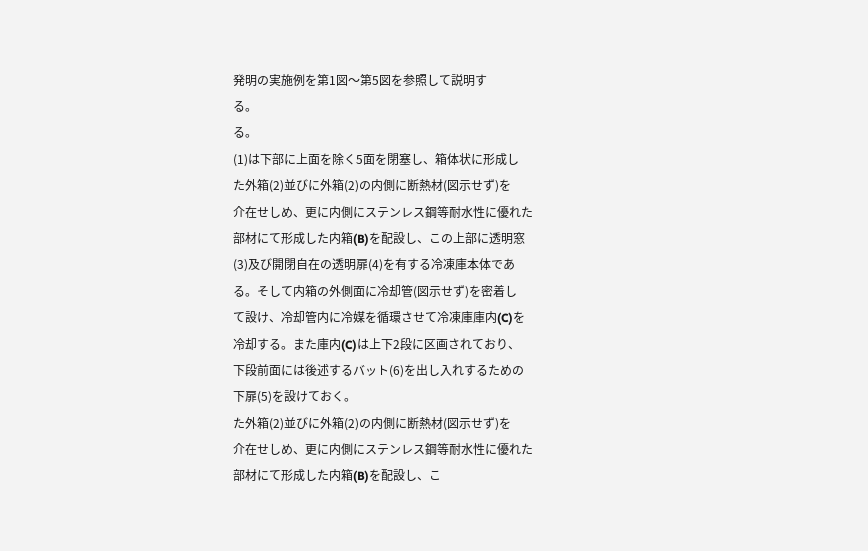発明の実施例を第1図〜第5図を参照して説明す
る。
る。
(1)は下部に上面を除く5面を閉塞し、箱体状に形成し
た外箱(2)並びに外箱(2)の内側に断熱材(図示せず)を
介在せしめ、更に内側にステンレス鋼等耐水性に優れた
部材にて形成した内箱(B)を配設し、この上部に透明窓
(3)及び開閉自在の透明扉(4)を有する冷凍庫本体であ
る。そして内箱の外側面に冷却管(図示せず)を密着し
て設け、冷却管内に冷媒を循環させて冷凍庫庫内(C)を
冷却する。また庫内(C)は上下2段に区画されており、
下段前面には後述するバット(6)を出し入れするための
下扉(5)を設けておく。
た外箱(2)並びに外箱(2)の内側に断熱材(図示せず)を
介在せしめ、更に内側にステンレス鋼等耐水性に優れた
部材にて形成した内箱(B)を配設し、こ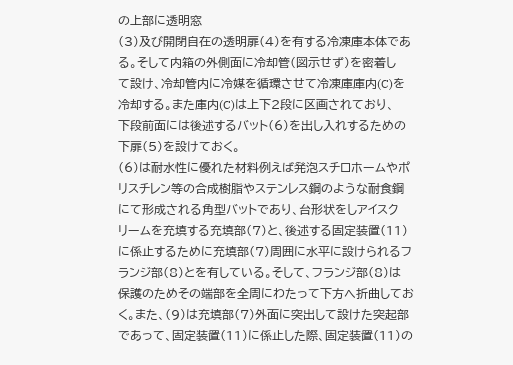の上部に透明窓
(3)及び開閉自在の透明扉(4)を有する冷凍庫本体であ
る。そして内箱の外側面に冷却管(図示せず)を密着し
て設け、冷却管内に冷媒を循環させて冷凍庫庫内(C)を
冷却する。また庫内(C)は上下2段に区画されており、
下段前面には後述するバット(6)を出し入れするための
下扉(5)を設けておく。
(6)は耐水性に優れた材料例えば発泡スチロホームやポ
リスチレン等の合成樹脂やステンレス鋼のような耐食鋼
にて形成される角型バットであり、台形状をしアイスク
リームを充填する充填部(7)と、後述する固定装置(11)
に係止するために充填部(7)周囲に水平に設けられるフ
ランジ部(8)とを有している。そして、フランジ部(8)は
保護のためその端部を全周にわたって下方へ折曲してお
く。また、(9)は充填部(7)外面に突出して設けた突起部
であって、固定装置(11)に係止した際、固定装置(11)の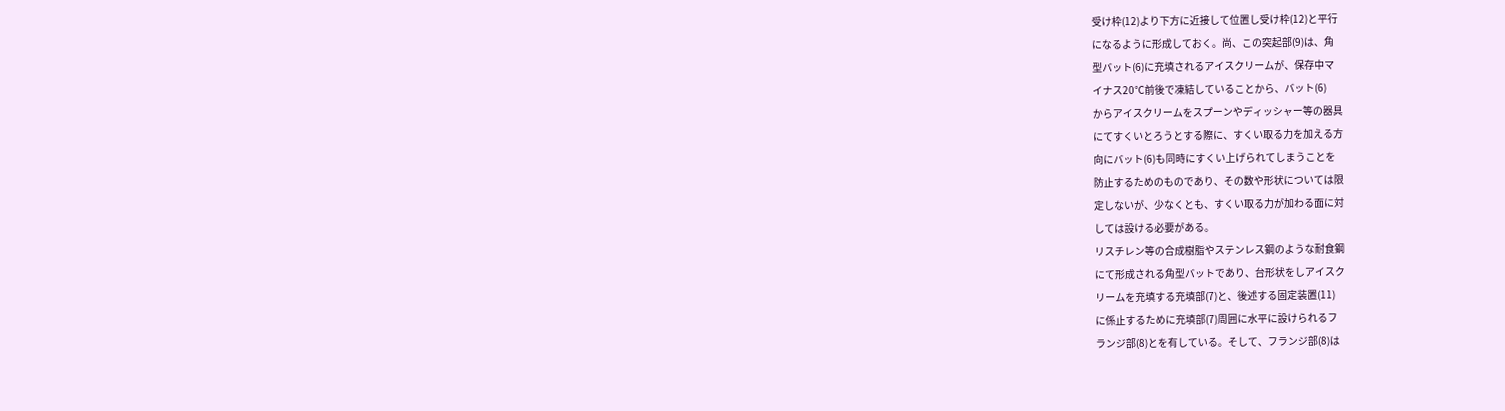受け枠(12)より下方に近接して位置し受け枠(12)と平行
になるように形成しておく。尚、この突起部(9)は、角
型バット(6)に充填されるアイスクリームが、保存中マ
イナス20℃前後で凍結していることから、バット(6)
からアイスクリームをスプーンやディッシャー等の器具
にてすくいとろうとする際に、すくい取る力を加える方
向にバット(6)も同時にすくい上げられてしまうことを
防止するためのものであり、その数や形状については限
定しないが、少なくとも、すくい取る力が加わる面に対
しては設ける必要がある。
リスチレン等の合成樹脂やステンレス鋼のような耐食鋼
にて形成される角型バットであり、台形状をしアイスク
リームを充填する充填部(7)と、後述する固定装置(11)
に係止するために充填部(7)周囲に水平に設けられるフ
ランジ部(8)とを有している。そして、フランジ部(8)は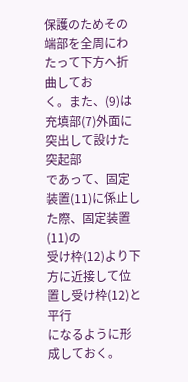保護のためその端部を全周にわたって下方へ折曲してお
く。また、(9)は充填部(7)外面に突出して設けた突起部
であって、固定装置(11)に係止した際、固定装置(11)の
受け枠(12)より下方に近接して位置し受け枠(12)と平行
になるように形成しておく。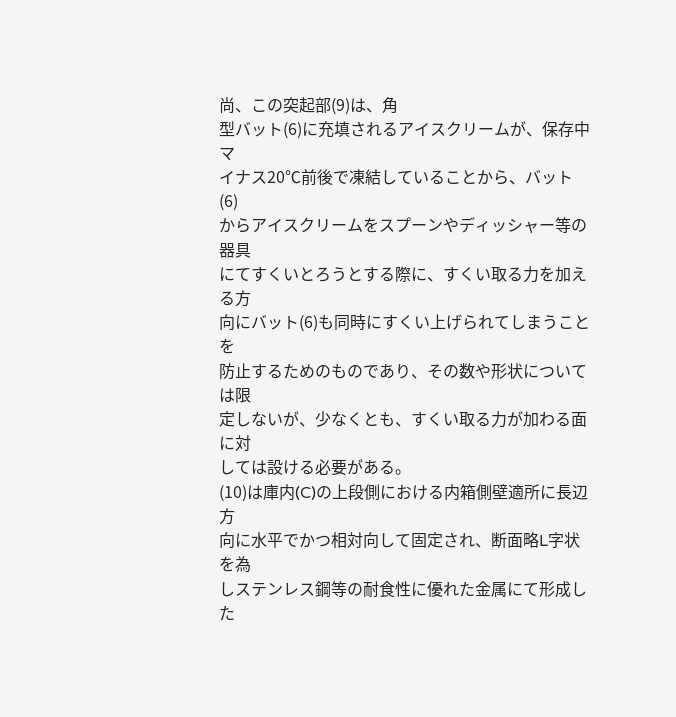尚、この突起部(9)は、角
型バット(6)に充填されるアイスクリームが、保存中マ
イナス20℃前後で凍結していることから、バット(6)
からアイスクリームをスプーンやディッシャー等の器具
にてすくいとろうとする際に、すくい取る力を加える方
向にバット(6)も同時にすくい上げられてしまうことを
防止するためのものであり、その数や形状については限
定しないが、少なくとも、すくい取る力が加わる面に対
しては設ける必要がある。
(10)は庫内(C)の上段側における内箱側壁適所に長辺方
向に水平でかつ相対向して固定され、断面略L字状を為
しステンレス鋼等の耐食性に優れた金属にて形成した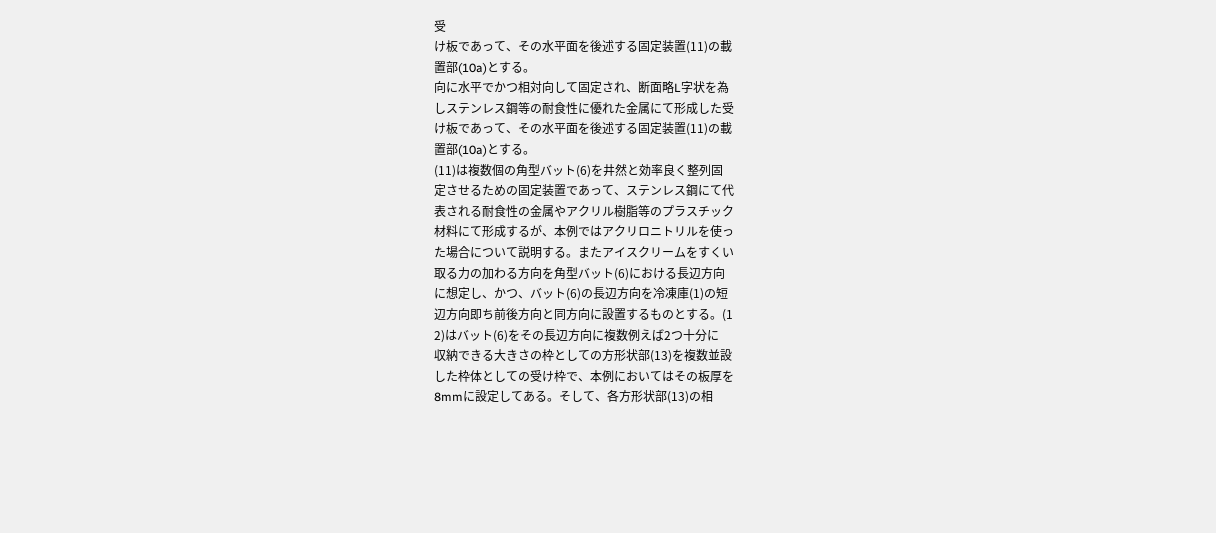受
け板であって、その水平面を後述する固定装置(11)の載
置部(10a)とする。
向に水平でかつ相対向して固定され、断面略L字状を為
しステンレス鋼等の耐食性に優れた金属にて形成した受
け板であって、その水平面を後述する固定装置(11)の載
置部(10a)とする。
(11)は複数個の角型バット(6)を井然と効率良く整列固
定させるための固定装置であって、ステンレス鋼にて代
表される耐食性の金属やアクリル樹脂等のプラスチック
材料にて形成するが、本例ではアクリロニトリルを使っ
た場合について説明する。またアイスクリームをすくい
取る力の加わる方向を角型バット(6)における長辺方向
に想定し、かつ、バット(6)の長辺方向を冷凍庫(1)の短
辺方向即ち前後方向と同方向に設置するものとする。(1
2)はバット(6)をその長辺方向に複数例えば2つ十分に
収納できる大きさの枠としての方形状部(13)を複数並設
した枠体としての受け枠で、本例においてはその板厚を
8mmに設定してある。そして、各方形状部(13)の相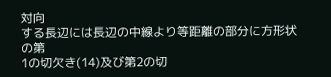対向
する長辺には長辺の中線より等距離の部分に方形状の第
1の切欠き(14)及び第2の切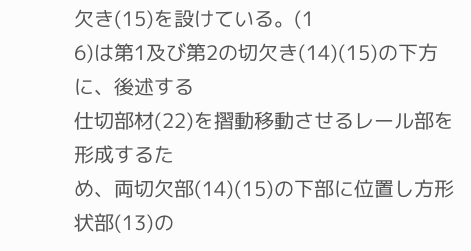欠き(15)を設けている。(1
6)は第1及び第2の切欠き(14)(15)の下方に、後述する
仕切部材(22)を摺動移動させるレール部を形成するた
め、両切欠部(14)(15)の下部に位置し方形状部(13)の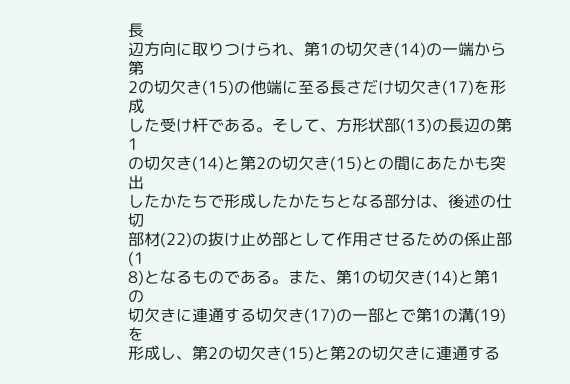長
辺方向に取りつけられ、第1の切欠き(14)の一端から第
2の切欠き(15)の他端に至る長さだけ切欠き(17)を形成
した受け杆である。そして、方形状部(13)の長辺の第1
の切欠き(14)と第2の切欠き(15)との間にあたかも突出
したかたちで形成したかたちとなる部分は、後述の仕切
部材(22)の抜け止め部として作用させるための係止部(1
8)となるものである。また、第1の切欠き(14)と第1の
切欠きに連通する切欠き(17)の一部とで第1の溝(19)を
形成し、第2の切欠き(15)と第2の切欠きに連通する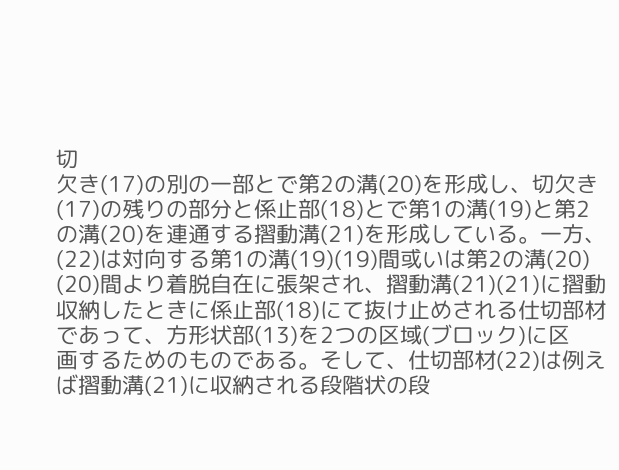切
欠き(17)の別の一部とで第2の溝(20)を形成し、切欠き
(17)の残りの部分と係止部(18)とで第1の溝(19)と第2
の溝(20)を連通する摺動溝(21)を形成している。一方、
(22)は対向する第1の溝(19)(19)間或いは第2の溝(20)
(20)間より着脱自在に張架され、摺動溝(21)(21)に摺動
収納したときに係止部(18)にて抜け止めされる仕切部材
であって、方形状部(13)を2つの区域(ブロック)に区
画するためのものである。そして、仕切部材(22)は例え
ば摺動溝(21)に収納される段階状の段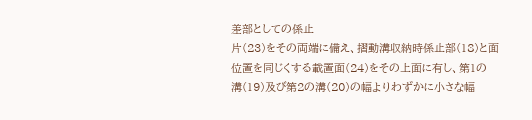差部としての係止
片(23)をその両端に備え、摺動溝収納時係止部(18)と面
位置を同じくする載置面(24)をその上面に有し、第1の
溝(19)及び第2の溝(20)の幅よりわずかに小さな幅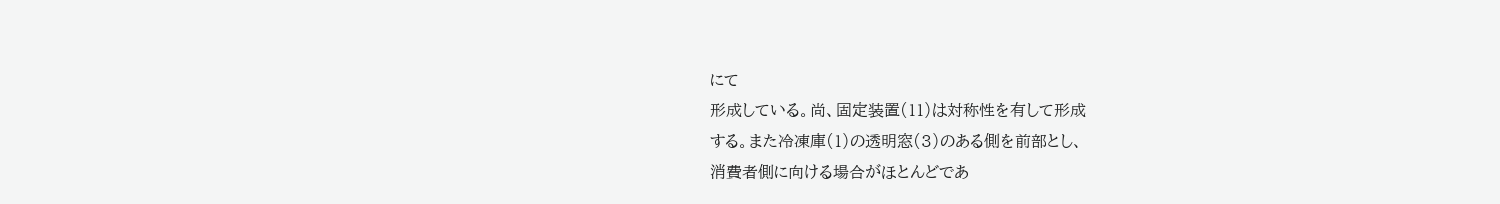にて
形成している。尚、固定装置(11)は対称性を有して形成
する。また冷凍庫(1)の透明窓(3)のある側を前部とし、
消費者側に向ける場合がほとんどであ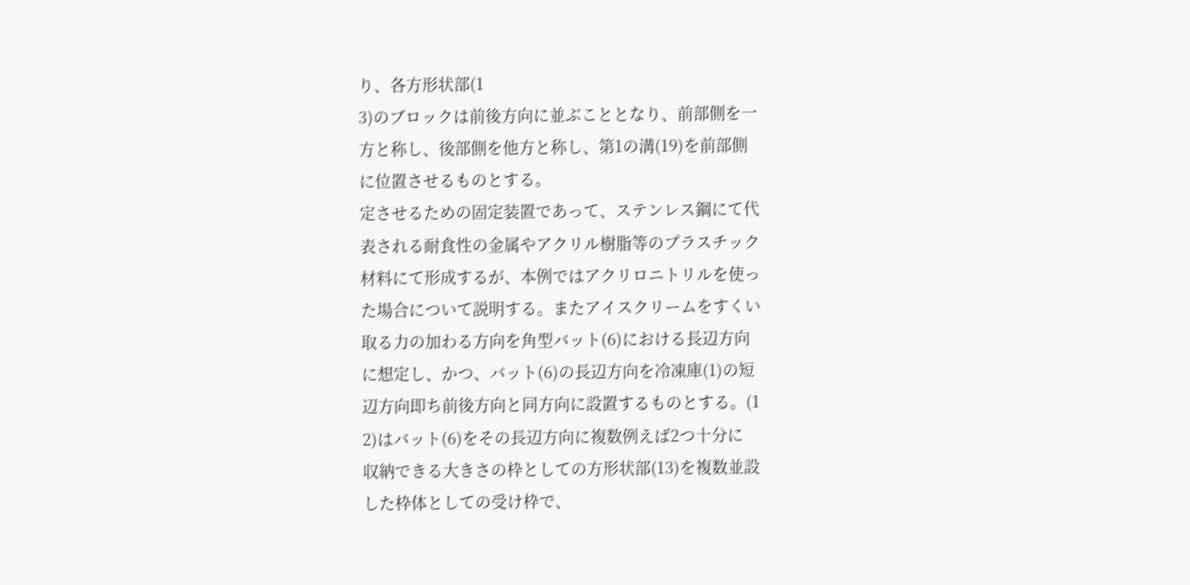り、各方形状部(1
3)のブロックは前後方向に並ぶこととなり、前部側を一
方と称し、後部側を他方と称し、第1の溝(19)を前部側
に位置させるものとする。
定させるための固定装置であって、ステンレス鋼にて代
表される耐食性の金属やアクリル樹脂等のプラスチック
材料にて形成するが、本例ではアクリロニトリルを使っ
た場合について説明する。またアイスクリームをすくい
取る力の加わる方向を角型バット(6)における長辺方向
に想定し、かつ、バット(6)の長辺方向を冷凍庫(1)の短
辺方向即ち前後方向と同方向に設置するものとする。(1
2)はバット(6)をその長辺方向に複数例えば2つ十分に
収納できる大きさの枠としての方形状部(13)を複数並設
した枠体としての受け枠で、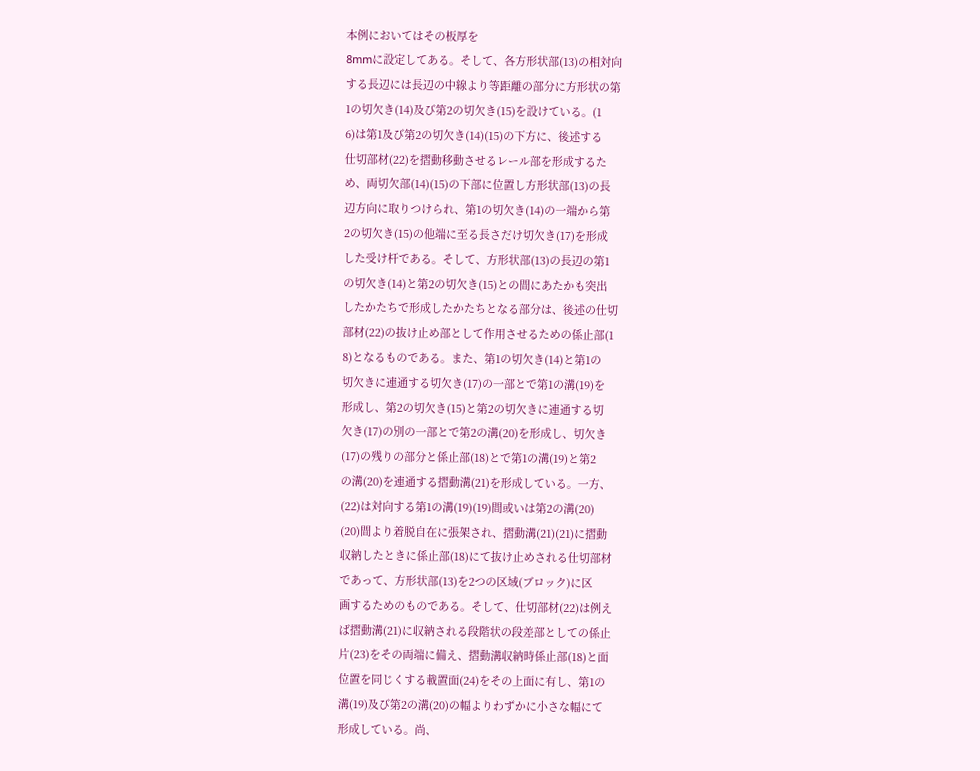本例においてはその板厚を
8mmに設定してある。そして、各方形状部(13)の相対向
する長辺には長辺の中線より等距離の部分に方形状の第
1の切欠き(14)及び第2の切欠き(15)を設けている。(1
6)は第1及び第2の切欠き(14)(15)の下方に、後述する
仕切部材(22)を摺動移動させるレール部を形成するた
め、両切欠部(14)(15)の下部に位置し方形状部(13)の長
辺方向に取りつけられ、第1の切欠き(14)の一端から第
2の切欠き(15)の他端に至る長さだけ切欠き(17)を形成
した受け杆である。そして、方形状部(13)の長辺の第1
の切欠き(14)と第2の切欠き(15)との間にあたかも突出
したかたちで形成したかたちとなる部分は、後述の仕切
部材(22)の抜け止め部として作用させるための係止部(1
8)となるものである。また、第1の切欠き(14)と第1の
切欠きに連通する切欠き(17)の一部とで第1の溝(19)を
形成し、第2の切欠き(15)と第2の切欠きに連通する切
欠き(17)の別の一部とで第2の溝(20)を形成し、切欠き
(17)の残りの部分と係止部(18)とで第1の溝(19)と第2
の溝(20)を連通する摺動溝(21)を形成している。一方、
(22)は対向する第1の溝(19)(19)間或いは第2の溝(20)
(20)間より着脱自在に張架され、摺動溝(21)(21)に摺動
収納したときに係止部(18)にて抜け止めされる仕切部材
であって、方形状部(13)を2つの区域(ブロック)に区
画するためのものである。そして、仕切部材(22)は例え
ば摺動溝(21)に収納される段階状の段差部としての係止
片(23)をその両端に備え、摺動溝収納時係止部(18)と面
位置を同じくする載置面(24)をその上面に有し、第1の
溝(19)及び第2の溝(20)の幅よりわずかに小さな幅にて
形成している。尚、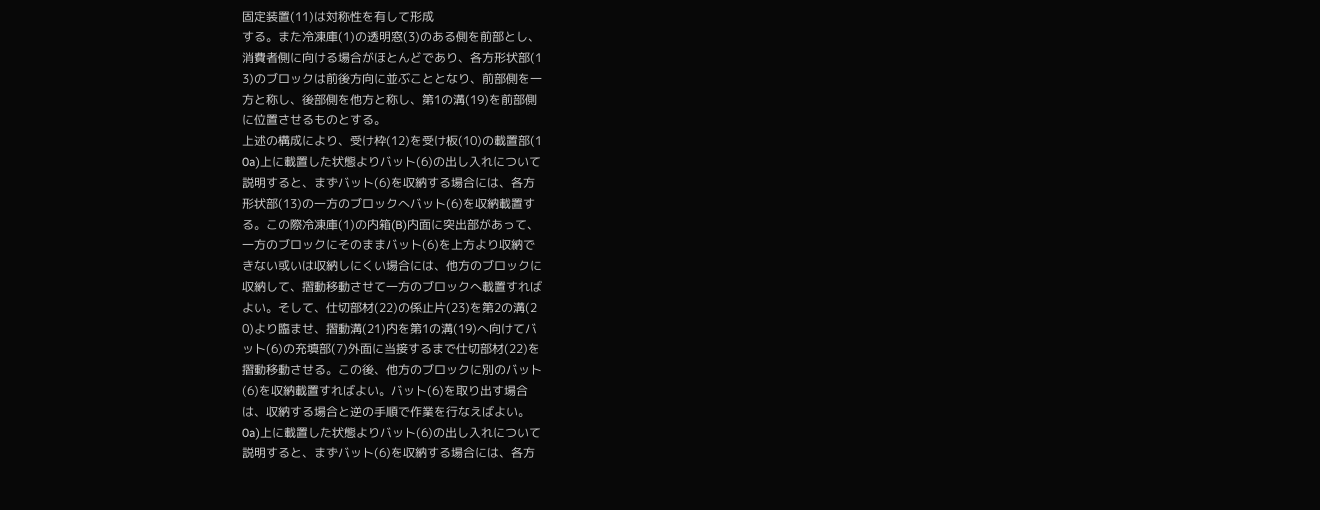固定装置(11)は対称性を有して形成
する。また冷凍庫(1)の透明窓(3)のある側を前部とし、
消費者側に向ける場合がほとんどであり、各方形状部(1
3)のブロックは前後方向に並ぶこととなり、前部側を一
方と称し、後部側を他方と称し、第1の溝(19)を前部側
に位置させるものとする。
上述の構成により、受け枠(12)を受け板(10)の載置部(1
0a)上に載置した状態よりバット(6)の出し入れについて
説明すると、まずバット(6)を収納する場合には、各方
形状部(13)の一方のブロックへバット(6)を収納載置す
る。この際冷凍庫(1)の内箱(B)内面に突出部があって、
一方のブロックにそのままバット(6)を上方より収納で
きない或いは収納しにくい場合には、他方のブロックに
収納して、摺動移動させて一方のブロックへ載置すれば
よい。そして、仕切部材(22)の係止片(23)を第2の溝(2
0)より臨ませ、摺動溝(21)内を第1の溝(19)へ向けてバ
ット(6)の充填部(7)外面に当接するまで仕切部材(22)を
摺動移動させる。この後、他方のブロックに別のバット
(6)を収納載置すればよい。バット(6)を取り出す場合
は、収納する場合と逆の手順で作業を行なえばよい。
0a)上に載置した状態よりバット(6)の出し入れについて
説明すると、まずバット(6)を収納する場合には、各方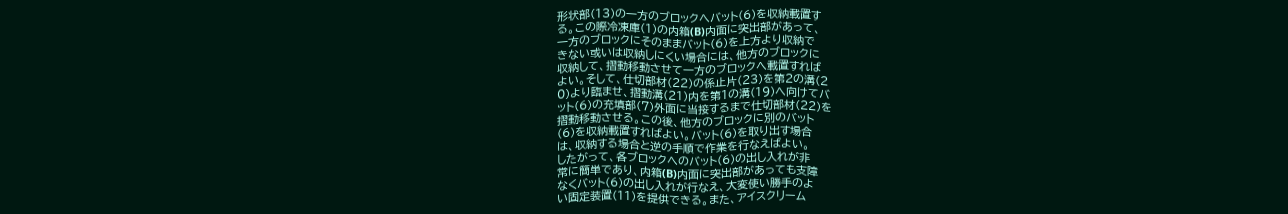形状部(13)の一方のブロックへバット(6)を収納載置す
る。この際冷凍庫(1)の内箱(B)内面に突出部があって、
一方のブロックにそのままバット(6)を上方より収納で
きない或いは収納しにくい場合には、他方のブロックに
収納して、摺動移動させて一方のブロックへ載置すれば
よい。そして、仕切部材(22)の係止片(23)を第2の溝(2
0)より臨ませ、摺動溝(21)内を第1の溝(19)へ向けてバ
ット(6)の充填部(7)外面に当接するまで仕切部材(22)を
摺動移動させる。この後、他方のブロックに別のバット
(6)を収納載置すればよい。バット(6)を取り出す場合
は、収納する場合と逆の手順で作業を行なえばよい。
したがって、各ブロックへのバット(6)の出し入れが非
常に簡単であり、内箱(B)内面に突出部があっても支障
なくバット(6)の出し入れが行なえ、大変使い勝手のよ
い固定装置(11)を提供できる。また、アイスクリーム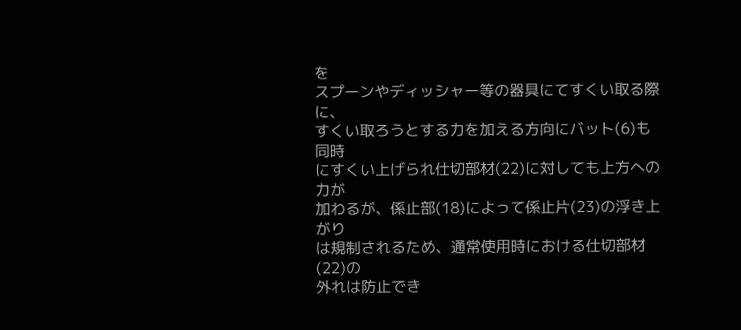を
スプーンやディッシャー等の器具にてすくい取る際に、
すくい取ろうとする力を加える方向にバット(6)も同時
にすくい上げられ仕切部材(22)に対しても上方への力が
加わるが、係止部(18)によって係止片(23)の浮き上がり
は規制されるため、通常使用時における仕切部材(22)の
外れは防止でき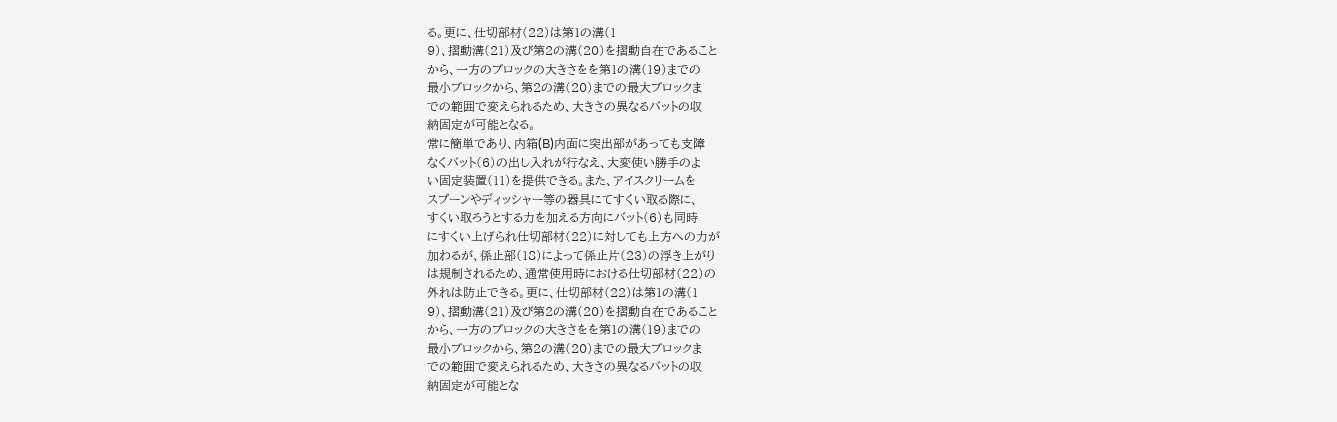る。更に、仕切部材(22)は第1の溝(1
9)、摺動溝(21)及び第2の溝(20)を摺動自在であること
から、一方のブロックの大きさをを第1の溝(19)までの
最小ブロックから、第2の溝(20)までの最大ブロックま
での範囲で変えられるため、大きさの異なるバットの収
納固定が可能となる。
常に簡単であり、内箱(B)内面に突出部があっても支障
なくバット(6)の出し入れが行なえ、大変使い勝手のよ
い固定装置(11)を提供できる。また、アイスクリームを
スプーンやディッシャー等の器具にてすくい取る際に、
すくい取ろうとする力を加える方向にバット(6)も同時
にすくい上げられ仕切部材(22)に対しても上方への力が
加わるが、係止部(18)によって係止片(23)の浮き上がり
は規制されるため、通常使用時における仕切部材(22)の
外れは防止できる。更に、仕切部材(22)は第1の溝(1
9)、摺動溝(21)及び第2の溝(20)を摺動自在であること
から、一方のブロックの大きさをを第1の溝(19)までの
最小ブロックから、第2の溝(20)までの最大ブロックま
での範囲で変えられるため、大きさの異なるバットの収
納固定が可能とな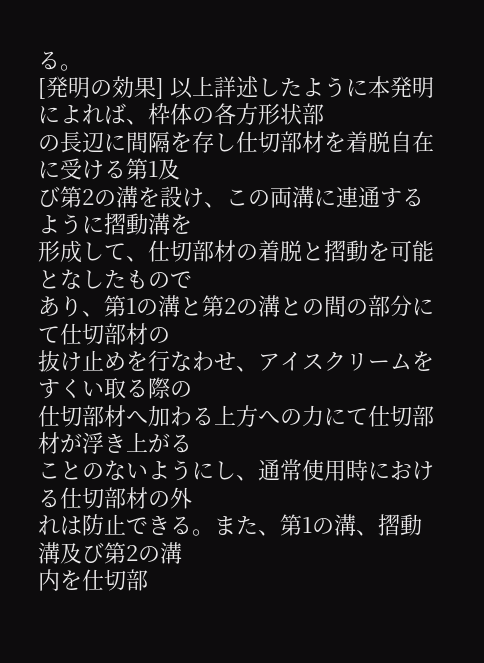る。
[発明の効果] 以上詳述したように本発明によれば、枠体の各方形状部
の長辺に間隔を存し仕切部材を着脱自在に受ける第1及
び第2の溝を設け、この両溝に連通するように摺動溝を
形成して、仕切部材の着脱と摺動を可能となしたもので
あり、第1の溝と第2の溝との間の部分にて仕切部材の
抜け止めを行なわせ、アイスクリームをすくい取る際の
仕切部材へ加わる上方への力にて仕切部材が浮き上がる
ことのないようにし、通常使用時における仕切部材の外
れは防止できる。また、第1の溝、摺動溝及び第2の溝
内を仕切部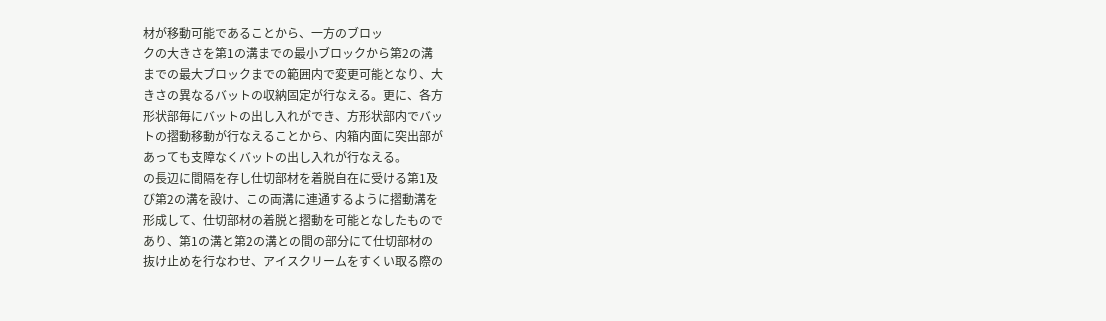材が移動可能であることから、一方のブロッ
クの大きさを第1の溝までの最小ブロックから第2の溝
までの最大ブロックまでの範囲内で変更可能となり、大
きさの異なるバットの収納固定が行なえる。更に、各方
形状部毎にバットの出し入れができ、方形状部内でバッ
トの摺動移動が行なえることから、内箱内面に突出部が
あっても支障なくバットの出し入れが行なえる。
の長辺に間隔を存し仕切部材を着脱自在に受ける第1及
び第2の溝を設け、この両溝に連通するように摺動溝を
形成して、仕切部材の着脱と摺動を可能となしたもので
あり、第1の溝と第2の溝との間の部分にて仕切部材の
抜け止めを行なわせ、アイスクリームをすくい取る際の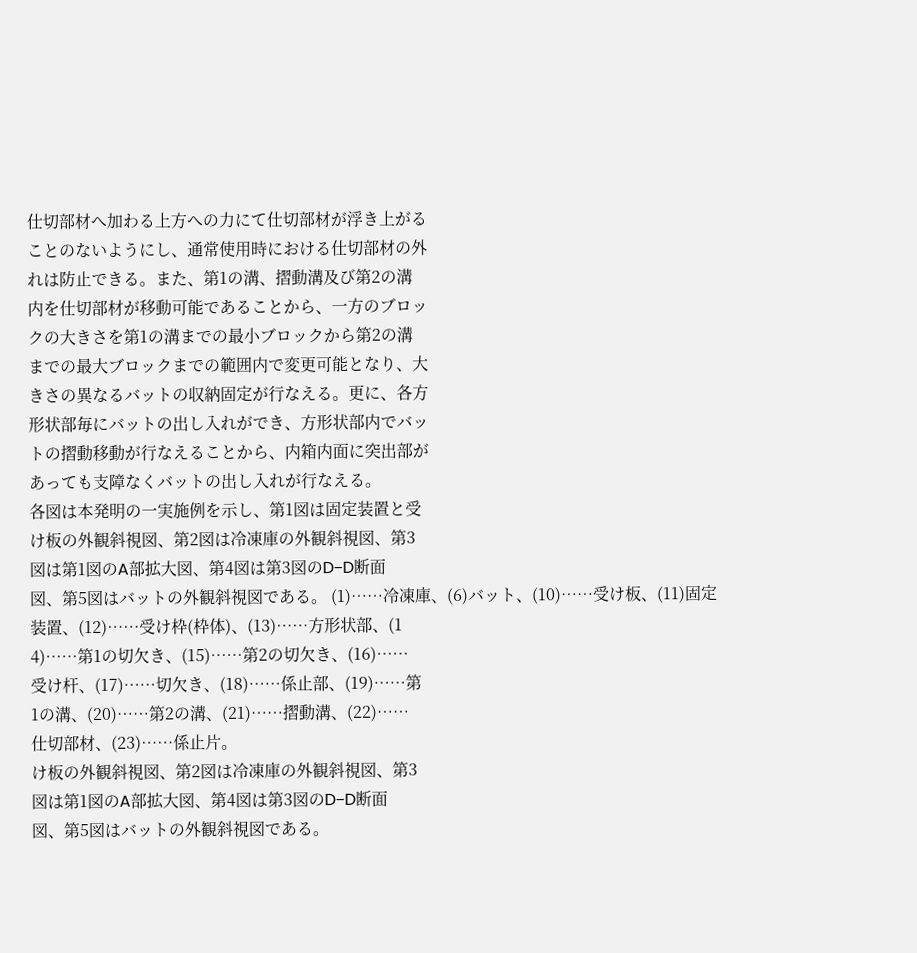仕切部材へ加わる上方への力にて仕切部材が浮き上がる
ことのないようにし、通常使用時における仕切部材の外
れは防止できる。また、第1の溝、摺動溝及び第2の溝
内を仕切部材が移動可能であることから、一方のブロッ
クの大きさを第1の溝までの最小ブロックから第2の溝
までの最大ブロックまでの範囲内で変更可能となり、大
きさの異なるバットの収納固定が行なえる。更に、各方
形状部毎にバットの出し入れができ、方形状部内でバッ
トの摺動移動が行なえることから、内箱内面に突出部が
あっても支障なくバットの出し入れが行なえる。
各図は本発明の一実施例を示し、第1図は固定装置と受
け板の外観斜視図、第2図は冷凍庫の外観斜視図、第3
図は第1図のA部拡大図、第4図は第3図のD−D断面
図、第5図はバットの外観斜視図である。 (1)……冷凍庫、(6)バット、(10)……受け板、(11)固定
装置、(12)……受け枠(枠体)、(13)……方形状部、(1
4)……第1の切欠き、(15)……第2の切欠き、(16)……
受け杆、(17)……切欠き、(18)……係止部、(19)……第
1の溝、(20)……第2の溝、(21)……摺動溝、(22)……
仕切部材、(23)……係止片。
け板の外観斜視図、第2図は冷凍庫の外観斜視図、第3
図は第1図のA部拡大図、第4図は第3図のD−D断面
図、第5図はバットの外観斜視図である。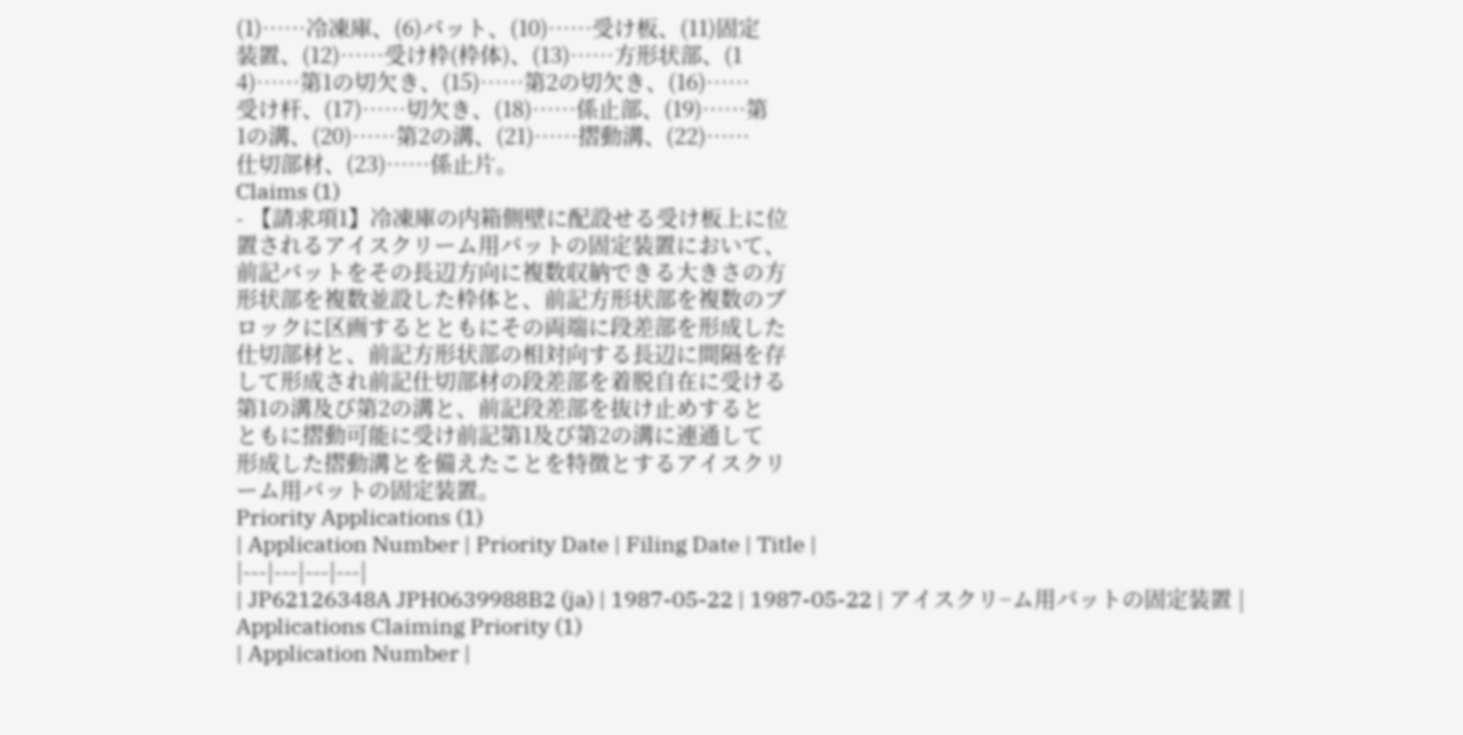(1)……冷凍庫、(6)バット、(10)……受け板、(11)固定
装置、(12)……受け枠(枠体)、(13)……方形状部、(1
4)……第1の切欠き、(15)……第2の切欠き、(16)……
受け杆、(17)……切欠き、(18)……係止部、(19)……第
1の溝、(20)……第2の溝、(21)……摺動溝、(22)……
仕切部材、(23)……係止片。
Claims (1)
- 【請求項1】冷凍庫の内箱側壁に配設せる受け板上に位
置されるアイスクリーム用バットの固定装置において、
前記バットをその長辺方向に複数収納できる大きさの方
形状部を複数並設した枠体と、前記方形状部を複数のブ
ロックに区画するとともにその両端に段差部を形成した
仕切部材と、前記方形状部の相対向する長辺に間隔を存
して形成され前記仕切部材の段差部を着脱自在に受ける
第1の溝及び第2の溝と、前記段差部を抜け止めすると
ともに摺動可能に受け前記第1及び第2の溝に連通して
形成した摺動溝とを備えたことを特徴とするアイスクリ
ーム用バットの固定装置。
Priority Applications (1)
| Application Number | Priority Date | Filing Date | Title |
|---|---|---|---|
| JP62126348A JPH0639988B2 (ja) | 1987-05-22 | 1987-05-22 | アイスクリ−ム用バットの固定装置 |
Applications Claiming Priority (1)
| Application Number |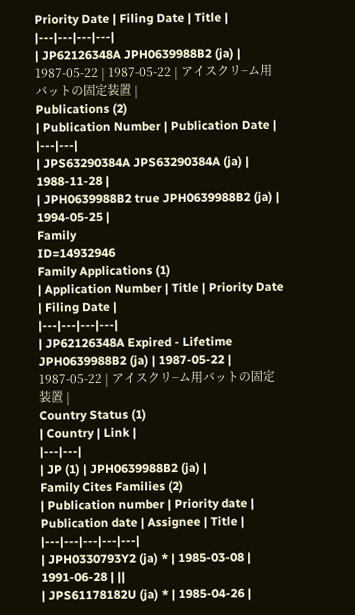Priority Date | Filing Date | Title |
|---|---|---|---|
| JP62126348A JPH0639988B2 (ja) | 1987-05-22 | 1987-05-22 | アイスクリ−ム用バットの固定装置 |
Publications (2)
| Publication Number | Publication Date |
|---|---|
| JPS63290384A JPS63290384A (ja) | 1988-11-28 |
| JPH0639988B2 true JPH0639988B2 (ja) | 1994-05-25 |
Family
ID=14932946
Family Applications (1)
| Application Number | Title | Priority Date | Filing Date |
|---|---|---|---|
| JP62126348A Expired - Lifetime JPH0639988B2 (ja) | 1987-05-22 | 1987-05-22 | アイスクリ−ム用バットの固定装置 |
Country Status (1)
| Country | Link |
|---|---|
| JP (1) | JPH0639988B2 (ja) |
Family Cites Families (2)
| Publication number | Priority date | Publication date | Assignee | Title |
|---|---|---|---|---|
| JPH0330793Y2 (ja) * | 1985-03-08 | 1991-06-28 | ||
| JPS61178182U (ja) * | 1985-04-26 |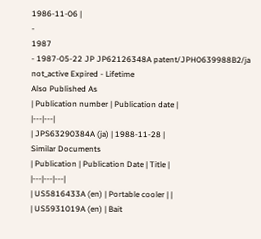1986-11-06 |
-
1987
- 1987-05-22 JP JP62126348A patent/JPH0639988B2/ja not_active Expired - Lifetime
Also Published As
| Publication number | Publication date |
|---|---|
| JPS63290384A (ja) | 1988-11-28 |
Similar Documents
| Publication | Publication Date | Title |
|---|---|---|
| US5816433A (en) | Portable cooler | |
| US5931019A (en) | Bait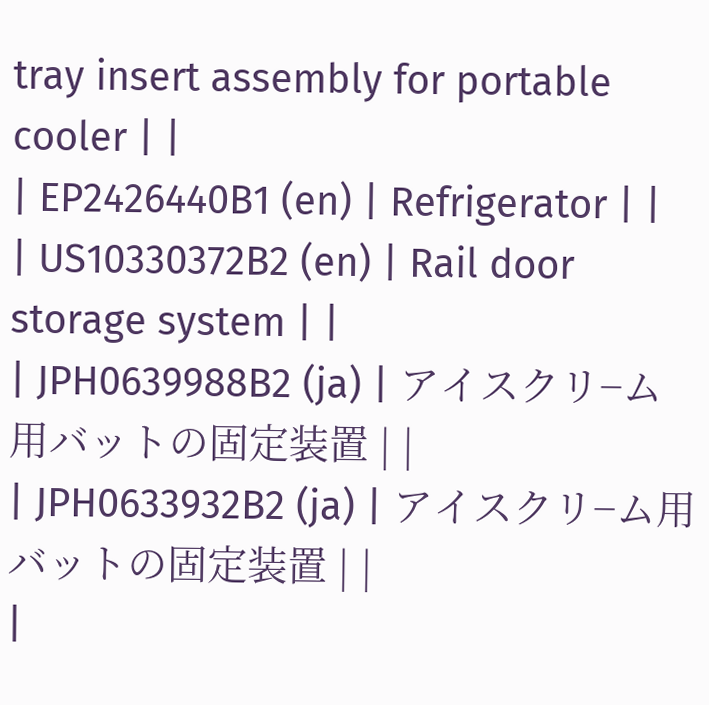tray insert assembly for portable cooler | |
| EP2426440B1 (en) | Refrigerator | |
| US10330372B2 (en) | Rail door storage system | |
| JPH0639988B2 (ja) | アイスクリ−ム用バットの固定装置 | |
| JPH0633932B2 (ja) | アイスクリ−ム用バットの固定装置 | |
|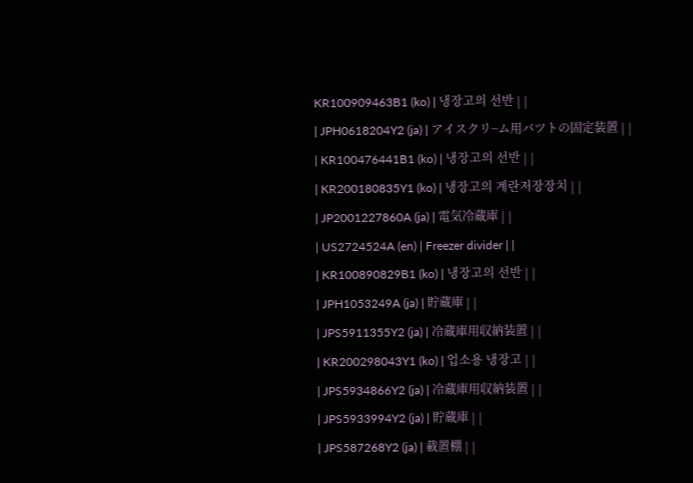KR100909463B1 (ko) | 냉장고의 선반 | |
| JPH0618204Y2 (ja) | アイスクリ−ム用バツトの固定装置 | |
| KR100476441B1 (ko) | 냉장고의 선반 | |
| KR200180835Y1 (ko) | 냉장고의 계란저장장치 | |
| JP2001227860A (ja) | 電気冷蔵庫 | |
| US2724524A (en) | Freezer divider | |
| KR100890829B1 (ko) | 냉장고의 선반 | |
| JPH1053249A (ja) | 貯蔵庫 | |
| JPS5911355Y2 (ja) | 冷蔵庫用収納装置 | |
| KR200298043Y1 (ko) | 업소용 냉장고 | |
| JPS5934866Y2 (ja) | 冷蔵庫用収納装置 | |
| JPS5933994Y2 (ja) | 貯蔵庫 | |
| JPS587268Y2 (ja) | 載置棚 | |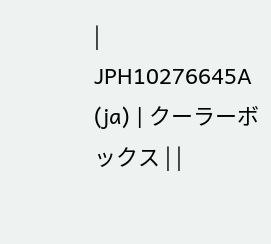| JPH10276645A (ja) | クーラーボックス | |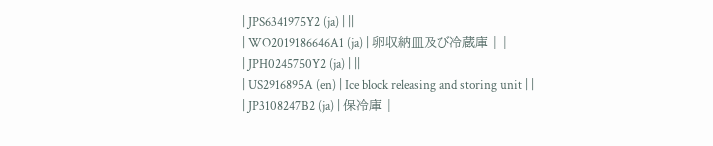| JPS6341975Y2 (ja) | ||
| WO2019186646A1 (ja) | 卵収納皿及び冷蔵庫 | |
| JPH0245750Y2 (ja) | ||
| US2916895A (en) | Ice block releasing and storing unit | |
| JP3108247B2 (ja) | 保冷庫 |